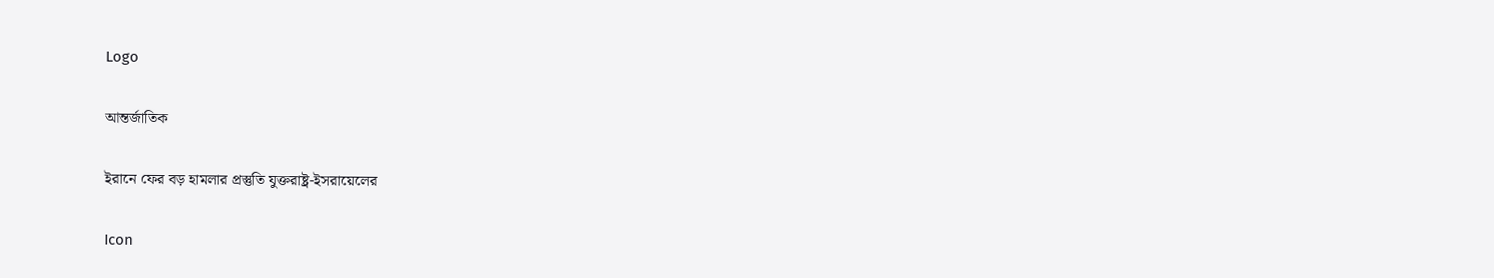Logo

আন্তর্জাতিক

ইরানে ফের বড় হামলার প্রস্তুতি যুক্তরাষ্ট্র-ইসরায়েলের

Icon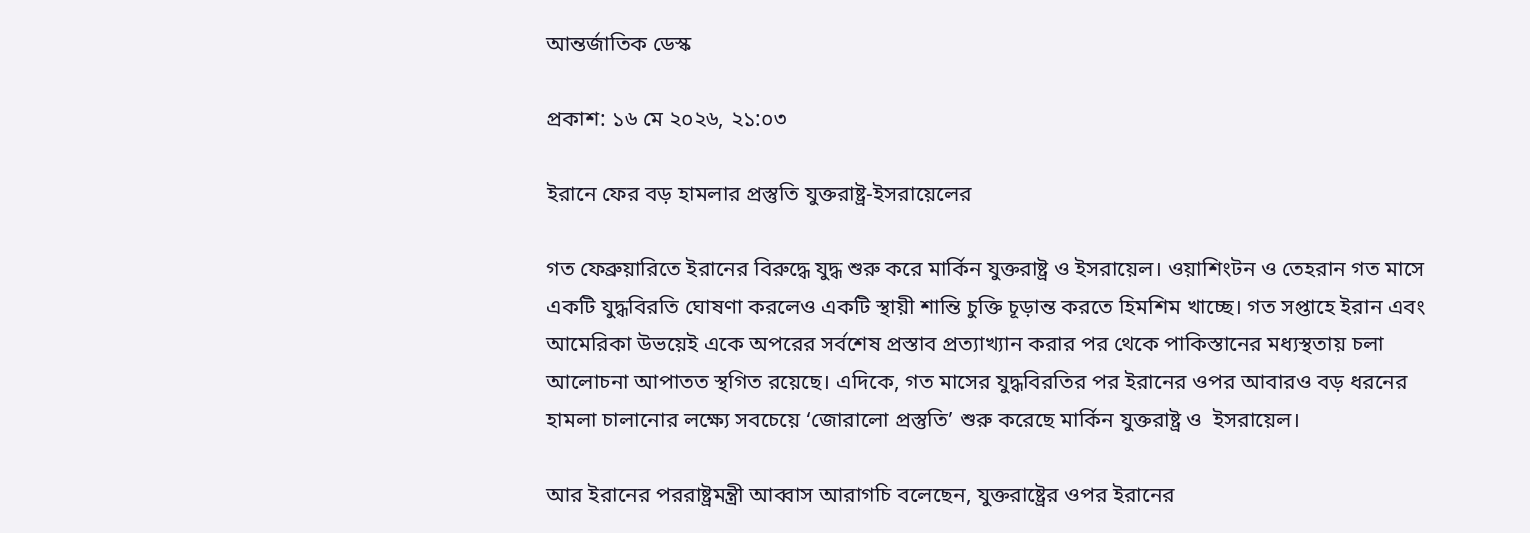আন্তর্জাতিক ডেস্ক

প্রকাশ: ১৬ মে ২০২৬, ২১:০৩

ইরানে ফের বড় হামলার প্রস্তুতি যুক্তরাষ্ট্র-ইসরায়েলের

গত ফেব্রুয়ারিতে ইরানের বিরুদ্ধে যুদ্ধ শুরু করে মার্কিন যুক্তরাষ্ট্র ও ইসরায়েল। ওয়াশিংটন ও তেহরান গত মাসে একটি যুদ্ধবিরতি ঘোষণা করলেও একটি স্থায়ী শান্তি চুক্তি চূড়ান্ত করতে হিমশিম খাচ্ছে। গত সপ্তাহে ইরান এবং আমেরিকা উভয়েই একে অপরের সর্বশেষ প্রস্তাব প্রত্যাখ্যান করার পর থেকে পাকিস্তানের মধ্যস্থতায় চলা আলোচনা আপাতত স্থগিত রয়েছে। এদিকে, গত মাসের যুদ্ধবিরতির পর ইরানের ওপর আবারও বড় ধরনের হামলা চালানোর লক্ষ্যে সবচেয়ে ‘জোরালো প্রস্তুতি’ শুরু করেছে মার্কিন যুক্তরাষ্ট্র ও  ইসরায়েল।

আর ইরানের পররাষ্ট্রমন্ত্রী আব্বাস আরাগচি বলেছেন, যুক্তরাষ্ট্রের ওপর ইরানের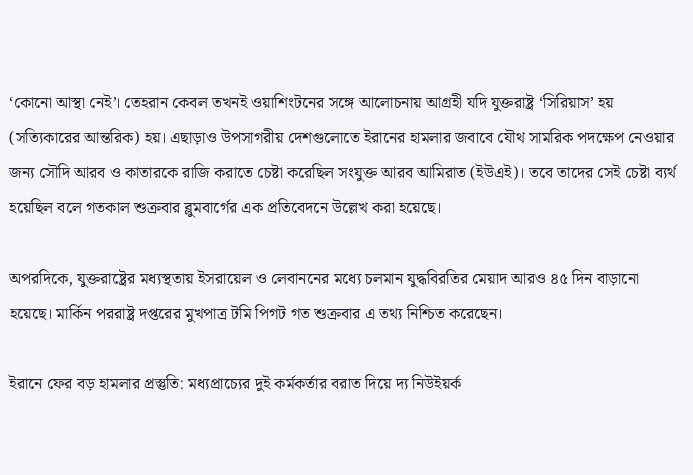‘কোনো আস্থা নেই’। তেহরান কেবল তখনই ওয়াশিংটনের সঙ্গে আলোচনায় আগ্রহী যদি যুক্তরাষ্ট্র ‘সিরিয়াস’ হয় (সত্যিকারের আন্তরিক) হয়। এছাড়াও উপসাগরীয় দেশগুলোতে ইরানের হামলার জবাবে যৌথ সামরিক পদক্ষেপ নেওয়ার জন্য সৌদি আরব ও কাতারকে রাজি করাতে চেষ্টা করেছিল সংযুক্ত আরব আমিরাত (ইউএই)। তবে তাদের সেই চেষ্টা ব্যর্থ হয়েছিল বলে গতকাল শুক্রবার ব্লুমবার্গের এক প্রতিবেদনে উল্লেখ করা হয়েছে।

অপরদিকে, যুক্তরাষ্ট্রের মধ্যস্থতায় ইসরায়েল ও লেবাননের মধ্যে চলমান যুদ্ধবিরতির মেয়াদ আরও ৪৫ দিন বাড়ানো হয়েছে। মার্কিন পররাষ্ট্র দপ্তরের মুখপাত্র টমি পিগট গত শুক্রবার এ তথ্য নিশ্চিত করেছেন।

ইরানে ফের বড় হামলার প্রস্তুতি: মধ্যপ্রাচ্যের দুই কর্মকর্তার বরাত দিয়ে দ্য নিউইয়র্ক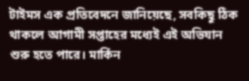টাইমস এক প্রতিবেদনে জানিয়েছে, সবকিছু ঠিক থাকলে আগামী সপ্তাহের মধ্যেই এই অভিযান শুরু হতে পারে। মার্কিন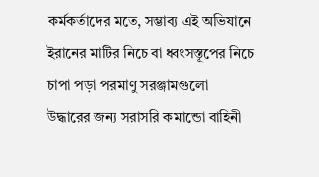কর্মকর্তাদের মতে, সম্ভাব্য এই অভিযানে ইরানের মাটির নিচে বা ধ্বংসস্তূপের নিচে চাপা পড়া পরমাণু সরঞ্জামগুলো উদ্ধারের জন্য সরাসরি কমান্ডো বাহিনী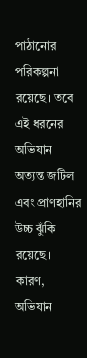পাঠানোর পরিকল্পনা রয়েছে। তবে এই ধরনের অভিযান অত্যন্ত জটিল এবং প্রাণহানির উচ্চ ঝুঁকি রয়েছে। কারণ, অভিযান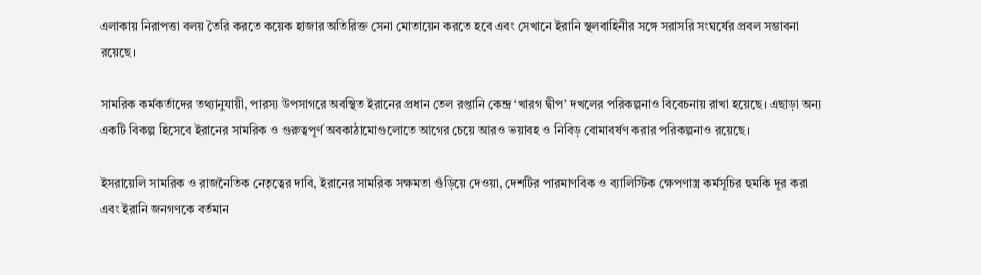এলাকায় নিরাপত্তা বলয় তৈরি করতে কয়েক হাজার অতিরিক্ত সেনা মোতায়েন করতে হবে এবং সেখানে ইরানি স্থলবাহিনীর সঙ্গে সরাসরি সংঘর্ষের প্রবল সম্ভাবনা রয়েছে।

সামরিক কর্মকর্তাদের তথ্যানুযায়ী, পারস্য উপসাগরে অবস্থিত ইরানের প্রধান তেল রপ্তানি কেন্দ্র ‘খারগ দ্বীপ’ দখলের পরিকল্পনাও বিবেচনায় রাখা হয়েছে। এছাড়া অন্য একটি বিকল্প হিসেবে ইরানের সামরিক ও গুরুত্বপূর্ণ অবকাঠামোগুলোতে আগের চেয়ে আরও ভয়াবহ ও নিবিড় বোমাবর্ষণ করার পরিকল্পনাও রয়েছে।

ইসরায়েলি সামরিক ও রাজনৈতিক নেতৃত্বের দাবি, ইরানের সামরিক সক্ষমতা গুঁড়িয়ে দেওয়া, দেশটির পারমাণবিক ও ব্যালিস্টিক ক্ষেপণাস্ত্র কর্মসূচির হুমকি দূর করা এবং ইরানি জনগণকে বর্তমান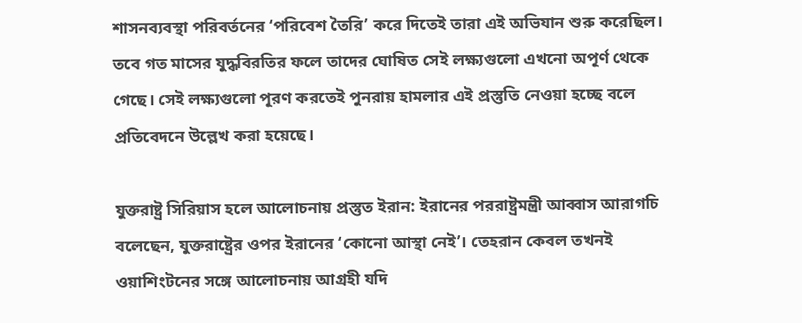শাসনব্যবস্থা পরিবর্তনের ‘পরিবেশ তৈরি’ করে দিতেই তারা এই অভিযান শুরু করেছিল। তবে গত মাসের যুদ্ধবিরতির ফলে তাদের ঘোষিত সেই লক্ষ্যগুলো এখনো অপূর্ণ থেকে গেছে। সেই লক্ষ্যগুলো পূরণ করতেই পুনরায় হামলার এই প্রস্তুতি নেওয়া হচ্ছে বলে প্রতিবেদনে উল্লেখ করা হয়েছে।

যুক্তরাষ্ট্র সিরিয়াস হলে আলোচনায় প্রস্তুত ইরান: ইরানের পররাষ্ট্রমন্ত্রী আব্বাস আরাগচি বলেছেন, যুক্তরাষ্ট্রের ওপর ইরানের ‘কোনো আস্থা নেই’। তেহরান কেবল তখনই ওয়াশিংটনের সঙ্গে আলোচনায় আগ্রহী যদি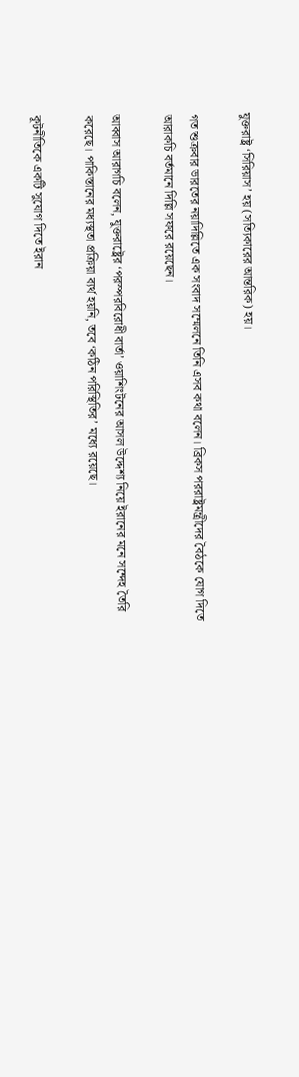যুক্তরাষ্ট্র ‘সিরিয়াস’ হয় (সত্যিকারের আন্তরিক) হয়।

গত শুক্রবার ভারতের নয়াদিল্লিতে এক সংবাদ সম্মেলনে তিনি এসব কথা বলেন। ব্রিকস পররাষ্ট্রমন্ত্রীদের বৈঠকে যোগ দিতে আরাকচি বর্তমানে দিল্লি সফরে রয়েছেন।

আব্বাস আরাগচি বলেন, যুক্তরাষ্ট্রের ‘পরস্পরবিরোধী বার্তা’ ওয়াশিংটনের আসল উদ্দেশ্য নিয়ে ইরানের মনে সন্দেহ তৈরি করেছে। পাকিস্তানের মধ্যস্থতা প্রক্রিয়া ব্যর্থ হয়নি, তবে ‘কঠিন পরিস্থিতির’ মধ্যে রয়েছে।

কূটনীতিকে একটি সুযোগ দিতে ইরান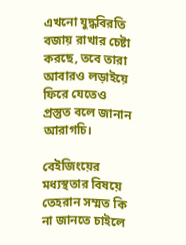এখনো যুদ্ধবিরতি বজায় রাখার চেষ্টা করছে, তবে তারা আবারও লড়াইয়ে ফিরে যেতেও প্রস্তুত বলে জানান আরাগচি।

বেইজিংয়ের মধ্যস্থতার বিষয়ে তেহরান সম্মত কি না জানতে চাইলে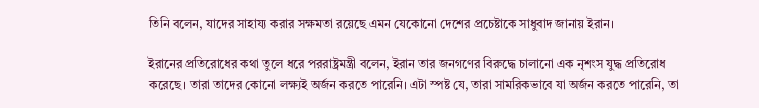তিনি বলেন, যাদের সাহায্য করার সক্ষমতা রয়েছে এমন যেকোনো দেশের প্রচেষ্টাকে সাধুবাদ জানায় ইরান।

ইরানের প্রতিরোধের কথা তুলে ধরে পররাষ্ট্রমন্ত্রী বলেন, ইরান তার জনগণের বিরুদ্ধে চালানো এক নৃশংস যুদ্ধ প্রতিরোধ করেছে। তারা তাদের কোনো লক্ষ্যই অর্জন করতে পারেনি। এটা স্পষ্ট যে, তারা সামরিকভাবে যা অর্জন করতে পারেনি, তা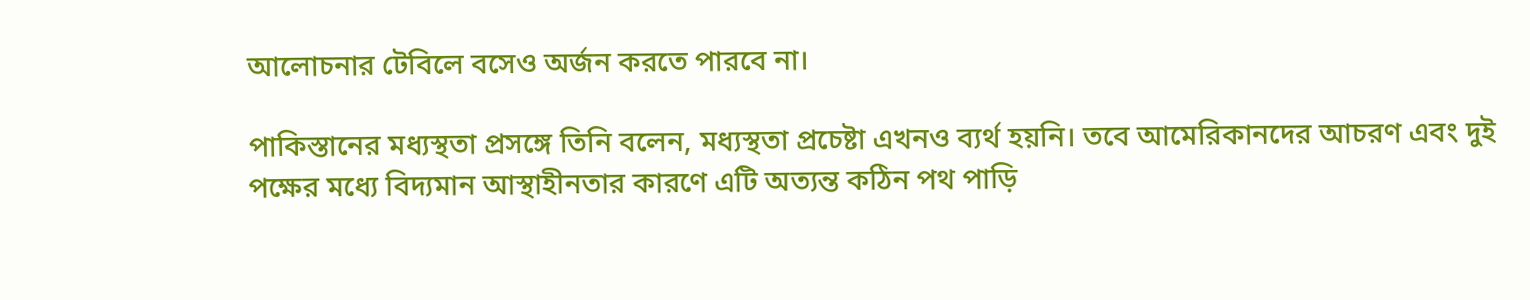আলোচনার টেবিলে বসেও অর্জন করতে পারবে না।

পাকিস্তানের মধ্যস্থতা প্রসঙ্গে তিনি বলেন, মধ্যস্থতা প্রচেষ্টা এখনও ব্যর্থ হয়নি। তবে আমেরিকানদের আচরণ এবং দুই পক্ষের মধ্যে বিদ্যমান আস্থাহীনতার কারণে এটি অত্যন্ত কঠিন পথ পাড়ি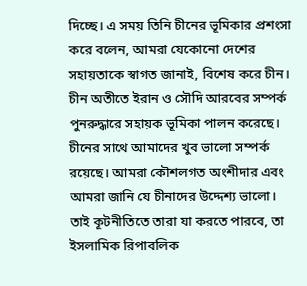দিচ্ছে। এ সময় তিনি চীনের ভূমিকার প্রশংসা করে বলেন, আমরা যেকোনো দেশের সহায়তাকে স্বাগত জানাই, বিশেষ করে চীন। চীন অতীতে ইরান ও সৌদি আরবের সম্পর্ক পুনরুদ্ধারে সহায়ক ভূমিকা পালন করেছে। চীনের সাথে আমাদের খুব ভালো সম্পর্ক রয়েছে। আমরা কৌশলগত অংশীদার এবং আমরা জানি যে চীনাদের উদ্দেশ্য ভালো। তাই কূটনীতিতে তারা যা করতে পারবে, তা ইসলামিক রিপাবলিক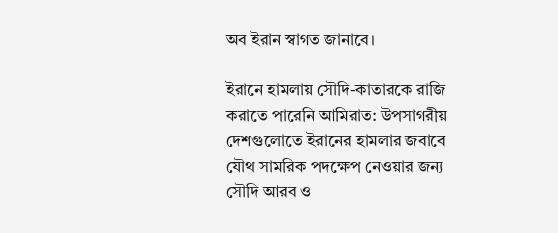অব ইরান স্বাগত জানাবে।

ইরানে হামলায় সৌদি-কাতারকে রাজি করাতে পারেনি আমিরাত: উপসাগরীয় দেশগুলোতে ইরানের হামলার জবাবে যৌথ সামরিক পদক্ষেপ নেওয়ার জন্য সৌদি আরব ও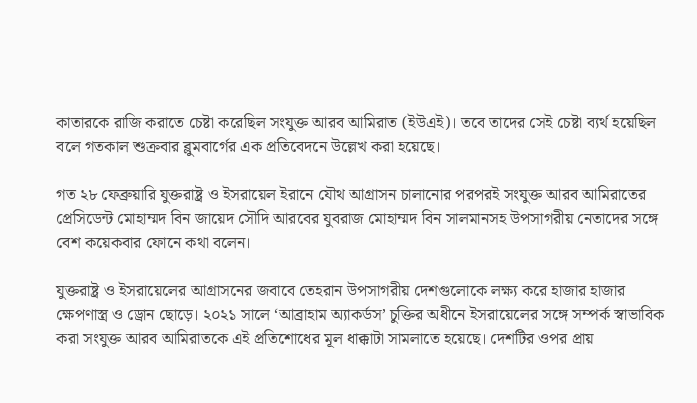কাতারকে রাজি করাতে চেষ্টা করেছিল সংযুক্ত আরব আমিরাত (ইউএই)। তবে তাদের সেই চেষ্টা ব্যর্থ হয়েছিল বলে গতকাল শুক্রবার ব্লুমবার্গের এক প্রতিবেদনে উল্লেখ করা হয়েছে।

গত ২৮ ফেব্রুয়ারি যুক্তরাষ্ট্র ও ইসরায়েল ইরানে যৌথ আগ্রাসন চালানোর পরপরই সংযুক্ত আরব আমিরাতের প্রেসিডেন্ট মোহাম্মদ বিন জায়েদ সৌদি আরবের যুবরাজ মোহাম্মদ বিন সালমানসহ উপসাগরীয় নেতাদের সঙ্গে বেশ কয়েকবার ফোনে কথা বলেন।

যুক্তরাষ্ট্র ও ইসরায়েলের আগ্রাসনের জবাবে তেহরান উপসাগরীয় দেশগুলোকে লক্ষ্য করে হাজার হাজার ক্ষেপণাস্ত্র ও ড্রোন ছোড়ে। ২০২১ সালে ‘আব্রাহাম অ্যাকর্ডস’ চুক্তির অধীনে ইসরায়েলের সঙ্গে সম্পর্ক স্বাভাবিক করা সংযুক্ত আরব আমিরাতকে এই প্রতিশোধের মূল ধাক্কাটা সামলাতে হয়েছে। দেশটির ওপর প্রায়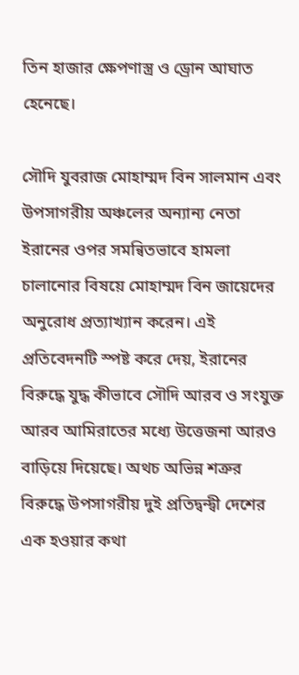তিন হাজার ক্ষেপণাস্ত্র ও ড্রোন আঘাত হেনেছে।

সৌদি যুবরাজ মোহাম্মদ বিন সালমান এবং উপসাগরীয় অঞ্চলের অন্যান্য নেতা ইরানের ওপর সমন্বিতভাবে হামলা চালানোর বিষয়ে মোহাম্মদ বিন জায়েদের অনুরোধ প্রত্যাখ্যান করেন। এই প্রতিবেদনটি স্পষ্ট করে দেয়, ইরানের বিরুদ্ধে যুদ্ধ কীভাবে সৌদি আরব ও সংযুক্ত আরব আমিরাতের মধ্যে উত্তেজনা আরও বাড়িয়ে দিয়েছে। অথচ অভিন্ন শত্রুর বিরুদ্ধে উপসাগরীয় দুই প্রতিদ্বন্দ্বী দেশের এক হওয়ার কথা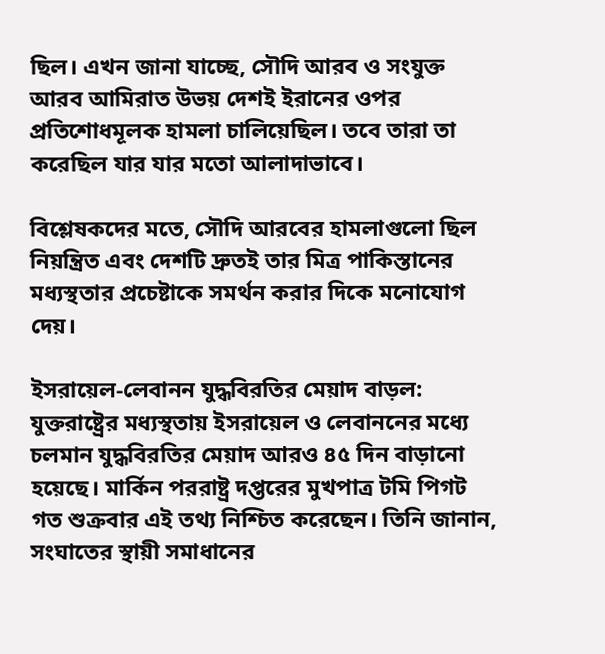ছিল। এখন জানা যাচ্ছে, সৌদি আরব ও সংযুক্ত আরব আমিরাত উভয় দেশই ইরানের ওপর প্রতিশোধমূলক হামলা চালিয়েছিল। তবে তারা তা করেছিল যার যার মতো আলাদাভাবে।

বিশ্লেষকদের মতে, সৌদি আরবের হামলাগুলো ছিল নিয়ন্ত্রিত এবং দেশটি দ্রুতই তার মিত্র পাকিস্তানের মধ্যস্থতার প্রচেষ্টাকে সমর্থন করার দিকে মনোযোগ দেয়।

ইসরায়েল-লেবানন যুদ্ধবিরতির মেয়াদ বাড়ল: যুক্তরাষ্ট্রের মধ্যস্থতায় ইসরায়েল ও লেবাননের মধ্যে চলমান যুদ্ধবিরতির মেয়াদ আরও ৪৫ দিন বাড়ানো হয়েছে। মার্কিন পররাষ্ট্র দপ্তরের মুখপাত্র টমি পিগট গত শুক্রবার এই তথ্য নিশ্চিত করেছেন। তিনি জানান, সংঘাতের স্থায়ী সমাধানের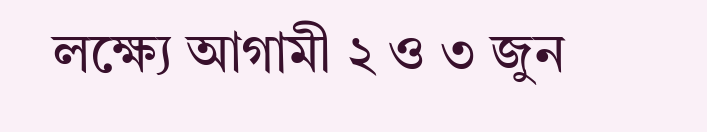লক্ষ্যে আগামী ২ ও ৩ জুন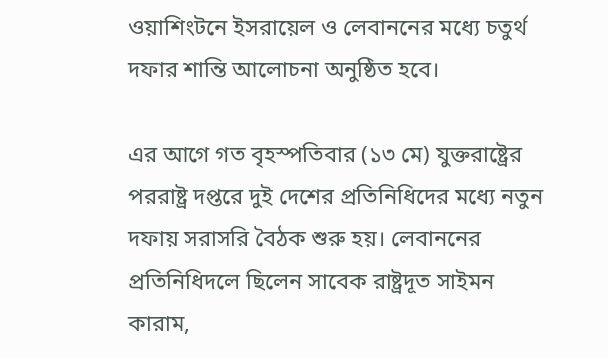ওয়াশিংটনে ইসরায়েল ও লেবাননের মধ্যে চতুর্থ দফার শান্তি আলোচনা অনুষ্ঠিত হবে।

এর আগে গত বৃহস্পতিবার (১৩ মে) যুক্তরাষ্ট্রের পররাষ্ট্র দপ্তরে দুই দেশের প্রতিনিধিদের মধ্যে নতুন দফায় সরাসরি বৈঠক শুরু হয়। লেবাননের প্রতিনিধিদলে ছিলেন সাবেক রাষ্ট্রদূত সাইমন কারাম,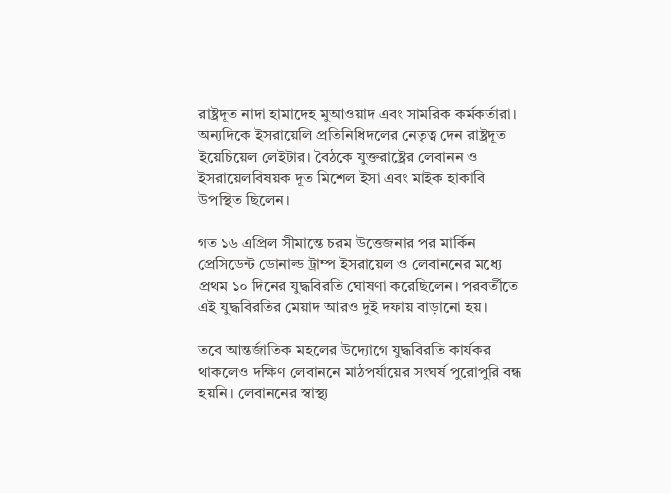রাষ্ট্রদূত নাদা হামাদেহ মুআওয়াদ এবং সামরিক কর্মকর্তারা। অন্যদিকে ইসরায়েলি প্রতিনিধিদলের নেতৃত্ব দেন রাষ্ট্রদূত ইয়েচিয়েল লেইটার। বৈঠকে যুক্তরাষ্ট্রের লেবানন ও ইসরায়েলবিষয়ক দূত মিশেল ইসা এবং মাইক হাকাবি উপস্থিত ছিলেন।

গত ১৬ এপ্রিল সীমান্তে চরম উত্তেজনার পর মার্কিন প্রেসিডেন্ট ডোনাল্ড ট্রাম্প ইসরায়েল ও লেবাননের মধ্যে প্রথম ১০ দিনের যুদ্ধবিরতি ঘোষণা করেছিলেন। পরবর্তীতে এই যুদ্ধবিরতির মেয়াদ আরও দুই দফায় বাড়ানো হয়।

তবে আন্তর্জাতিক মহলের উদ্যোগে যুদ্ধবিরতি কার্যকর থাকলেও দক্ষিণ লেবাননে মাঠপর্যায়ের সংঘর্ষ পুরোপুরি বন্ধ হয়নি। লেবাননের স্বাস্থ্য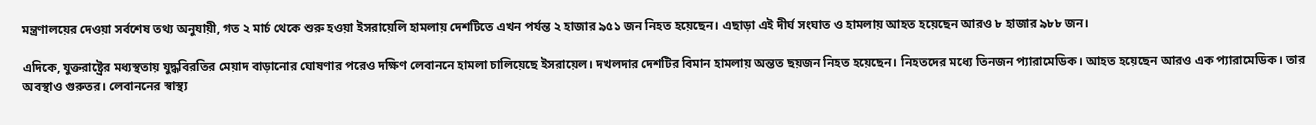মন্ত্রণালয়ের দেওয়া সর্বশেষ তথ্য অনুযায়ী, গত ২ মার্চ থেকে শুরু হওয়া ইসরায়েলি হামলায় দেশটিতে এখন পর্যন্ত ২ হাজার ৯৫১ জন নিহত হয়েছেন। এছাড়া এই দীর্ঘ সংঘাত ও হামলায় আহত হয়েছেন আরও ৮ হাজার ৯৮৮ জন।

এদিকে, যুক্তরাষ্ট্রের মধ্যস্থতায় যুদ্ধবিরতির মেয়াদ বাড়ানোর ঘোষণার পরেও দক্ষিণ লেবাননে হামলা চালিয়েছে ইসরায়েল। দখলদার দেশটির বিমান হামলায় অন্তত ছয়জন নিহত হয়েছেন। নিহতদের মধ্যে তিনজন প্যারামেডিক। আহত হয়েছেন আরও এক প্যারামেডিক। তার অবস্থাও গুরুতর। লেবাননের স্বাস্থ্য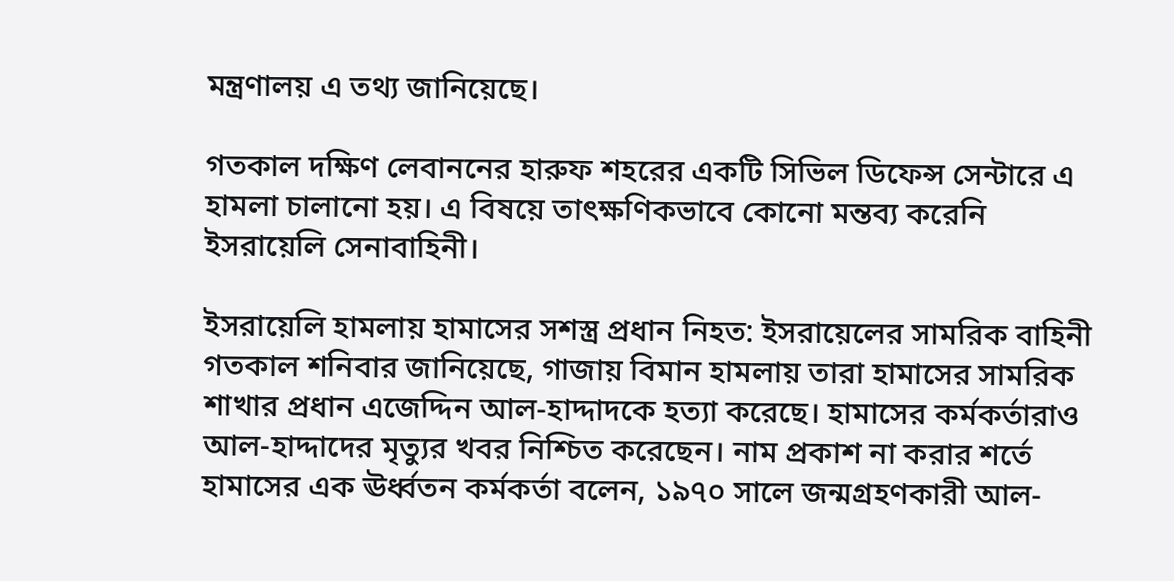মন্ত্রণালয় এ তথ্য জানিয়েছে।

গতকাল দক্ষিণ লেবাননের হারুফ শহরের একটি সিভিল ডিফেন্স সেন্টারে এ হামলা চালানো হয়। এ বিষয়ে তাৎক্ষণিকভাবে কোনো মন্তব্য করেনি ইসরায়েলি সেনাবাহিনী।

ইসরায়েলি হামলায় হামাসের সশস্ত্র প্রধান নিহত: ইসরায়েলের সামরিক বাহিনী গতকাল শনিবার জানিয়েছে, গাজায় বিমান হামলায় তারা হামাসের সামরিক শাখার প্রধান এজেদ্দিন আল-হাদ্দাদকে হত্যা করেছে। হামাসের কর্মকর্তারাও আল-হাদ্দাদের মৃত্যুর খবর নিশ্চিত করেছেন। নাম প্রকাশ না করার শর্তে হামাসের এক ঊর্ধ্বতন কর্মকর্তা বলেন, ১৯৭০ সালে জন্মগ্রহণকারী আল-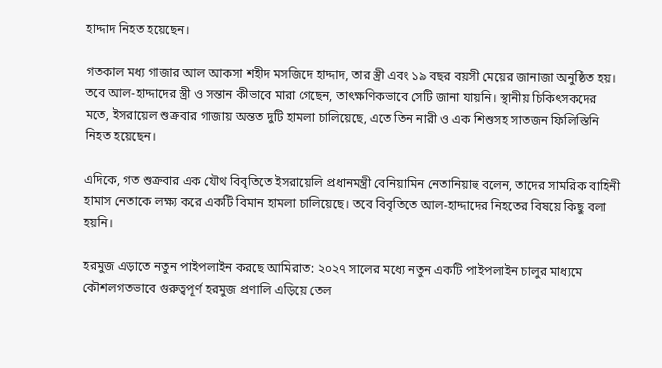হাদ্দাদ নিহত হয়েছেন।

গতকাল মধ্য গাজার আল আকসা শহীদ মসজিদে হাদ্দাদ, তার স্ত্রী এবং ১৯ বছর বয়সী মেয়ের জানাজা অনুষ্ঠিত হয়। তবে আল-হাদ্দাদের স্ত্রী ও সন্তান কীভাবে মারা গেছেন, তাৎক্ষণিকভাবে সেটি জানা যায়নি। স্থানীয় চিকিৎসকদের মতে, ইসরায়েল শুক্রবার গাজায় অন্তত দুটি হামলা চালিয়েছে, এতে তিন নারী ও এক শিশুসহ সাতজন ফিলিস্তিনি নিহত হয়েছেন।

এদিকে, গত শুক্রবার এক যৌথ বিবৃতিতে ইসরায়েলি প্রধানমন্ত্রী বেনিয়ামিন নেতানিয়াহু বলেন, তাদের সামরিক বাহিনী হামাস নেতাকে লক্ষ্য করে একটি বিমান হামলা চালিয়েছে। তবে বিবৃতিতে আল-হাদ্দাদের নিহতের বিষয়ে কিছু বলা হয়নি।

হরমুজ এড়াতে নতুন পাইপলাইন করছে আমিরাত: ২০২৭ সালের মধ্যে নতুন একটি পাইপলাইন চালুর মাধ্যমে কৌশলগতভাবে গুরুত্বপূর্ণ হরমুজ প্রণালি এড়িয়ে তেল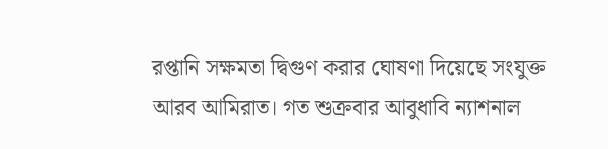রপ্তানি সক্ষমতা দ্বিগুণ করার ঘোষণা দিয়েছে সংযুক্ত আরব আমিরাত। গত শুক্রবার আবুধাবি ন্যাশনাল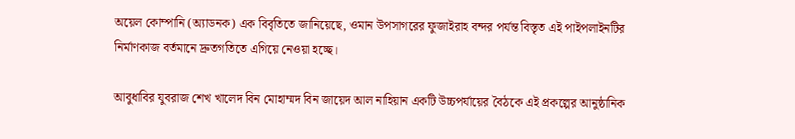অয়েল কোম্পানি (অ্যাডনক) এক বিবৃতিতে জানিয়েছে, ওমান উপসাগরের ফুজাইরাহ বন্দর পর্যন্ত বিস্তৃত এই পাইপলাইনটির নির্মাণকাজ বর্তমানে দ্রুতগতিতে এগিয়ে নেওয়া হচ্ছে।

আবুধাবির যুবরাজ শেখ খালেদ বিন মোহাম্মদ বিন জায়েদ আল নাহিয়ান একটি উচ্চপর্যায়ের বৈঠকে এই প্রকল্পের আনুষ্ঠানিক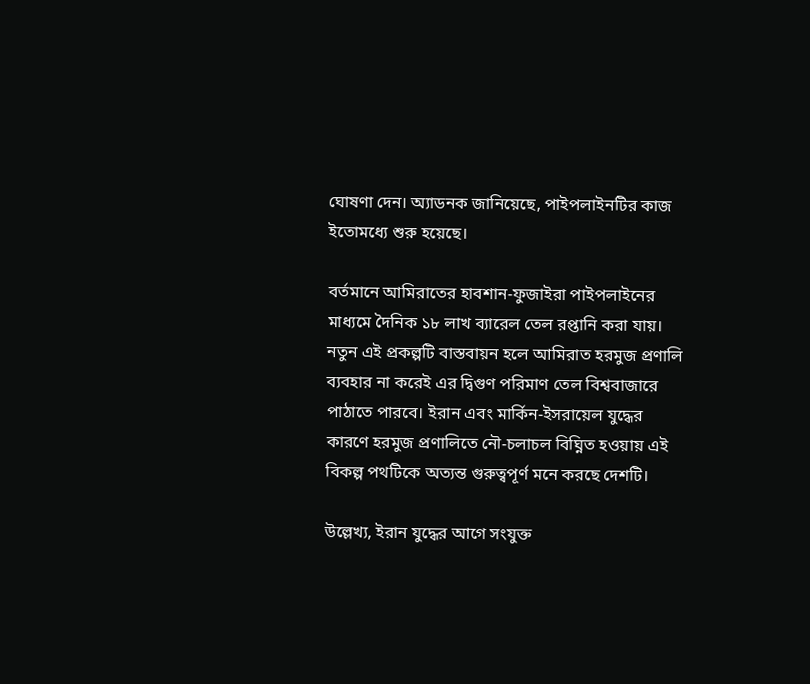ঘোষণা দেন। অ্যাডনক জানিয়েছে, পাইপলাইনটির কাজ ইতোমধ্যে শুরু হয়েছে।

বর্তমানে আমিরাতের হাবশান-ফুজাইরা পাইপলাইনের মাধ্যমে দৈনিক ১৮ লাখ ব্যারেল তেল রপ্তানি করা যায়। নতুন এই প্রকল্পটি বাস্তবায়ন হলে আমিরাত হরমুজ প্রণালি ব্যবহার না করেই এর দ্বিগুণ পরিমাণ তেল বিশ্ববাজারে পাঠাতে পারবে। ইরান এবং মার্কিন-ইসরায়েল যুদ্ধের কারণে হরমুজ প্রণালিতে নৌ-চলাচল বিঘ্নিত হওয়ায় এই বিকল্প পথটিকে অত্যন্ত গুরুত্বপূর্ণ মনে করছে দেশটি।

উল্লেখ্য, ইরান যুদ্ধের আগে সংযুক্ত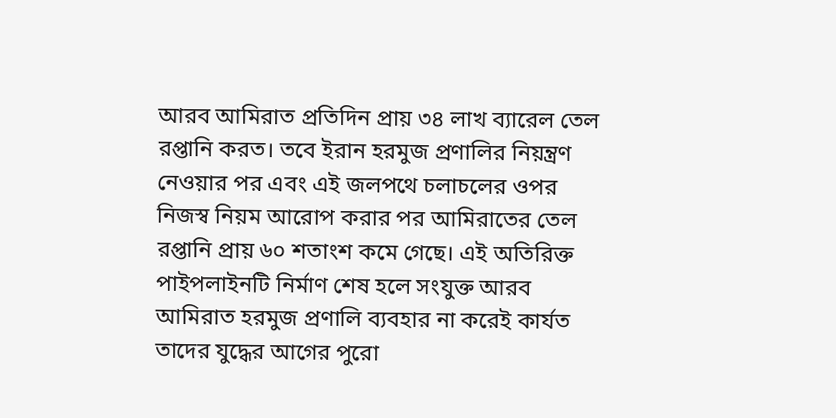আরব আমিরাত প্রতিদিন প্রায় ৩৪ লাখ ব্যারেল তেল রপ্তানি করত। তবে ইরান হরমুজ প্রণালির নিয়ন্ত্রণ নেওয়ার পর এবং এই জলপথে চলাচলের ওপর নিজস্ব নিয়ম আরোপ করার পর আমিরাতের তেল রপ্তানি প্রায় ৬০ শতাংশ কমে গেছে। এই অতিরিক্ত পাইপলাইনটি নির্মাণ শেষ হলে সংযুক্ত আরব আমিরাত হরমুজ প্রণালি ব্যবহার না করেই কার্যত তাদের যুদ্ধের আগের পুরো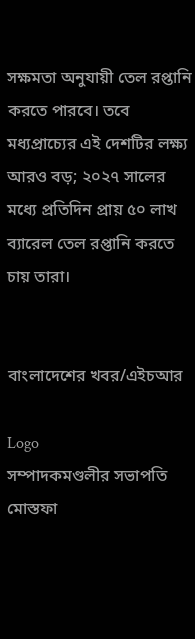সক্ষমতা অনুযায়ী তেল রপ্তানি করতে পারবে। তবে মধ্যপ্রাচ্যের এই দেশটির লক্ষ্য আরও বড়; ২০২৭ সালের মধ্যে প্রতিদিন প্রায় ৫০ লাখ ব্যারেল তেল রপ্তানি করতে চায় তারা।


বাংলাদেশের খবর/এইচআর

Logo
সম্পাদকমণ্ডলীর সভাপতি মোস্তফা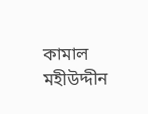কামাল মহীউদ্দীন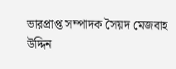ভারপ্রাপ্ত সম্পাদক সৈয়দ মেজবাহ উদ্দিন